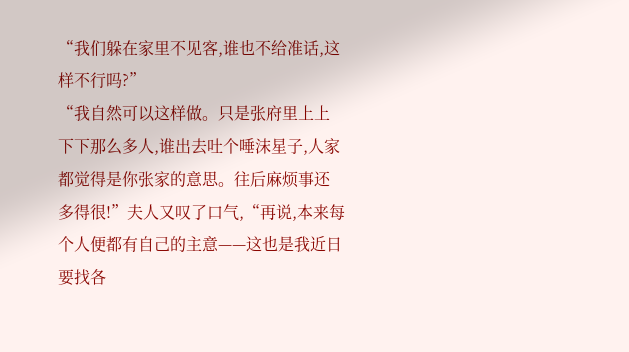“我们躲在家里不见客,谁也不给准话,这样不行吗?”
“我自然可以这样做。只是张府里上上下下那么多人,谁出去吐个唾沫星子,人家都觉得是你张家的意思。往后麻烦事还多得很!”夫人又叹了口气,“再说,本来每个人便都有自己的主意——这也是我近日要找各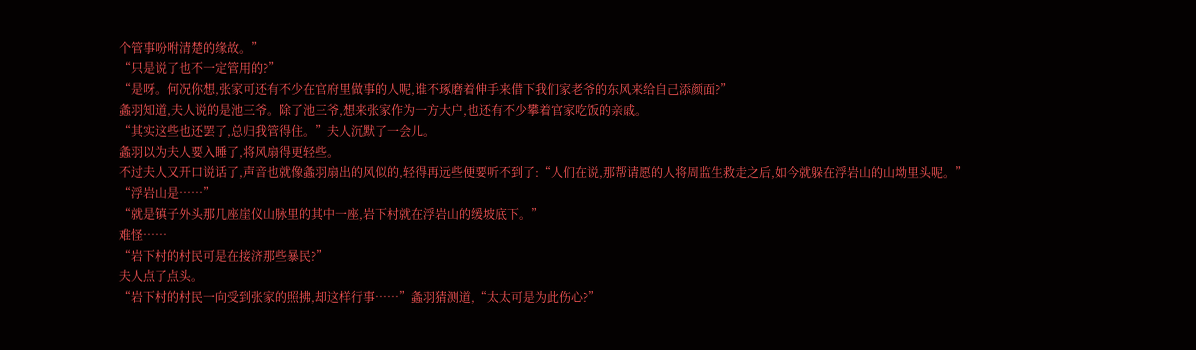个管事吩咐清楚的缘故。”
“只是说了也不一定管用的?”
“是呀。何况你想,张家可还有不少在官府里做事的人呢,谁不琢磨着伸手来借下我们家老爷的东风来给自己添颜面?”
螽羽知道,夫人说的是池三爷。除了池三爷,想来张家作为一方大户,也还有不少攀着官家吃饭的亲戚。
“其实这些也还罢了,总归我管得住。”夫人沉默了一会儿。
螽羽以为夫人要入睡了,将风扇得更轻些。
不过夫人又开口说话了,声音也就像螽羽扇出的风似的,轻得再远些便要听不到了:“人们在说,那帮请愿的人将周监生救走之后,如今就躲在浮岩山的山坳里头呢。”
“浮岩山是……”
“就是镇子外头那几座崖仪山脉里的其中一座,岩下村就在浮岩山的缓坡底下。”
难怪……
“岩下村的村民可是在接济那些暴民?”
夫人点了点头。
“岩下村的村民一向受到张家的照拂,却这样行事……”螽羽猜测道,“太太可是为此伤心?”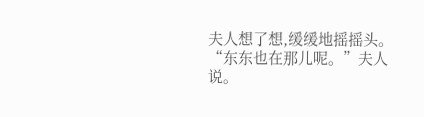夫人想了想,缓缓地摇摇头。
“东东也在那儿呢。”夫人说。